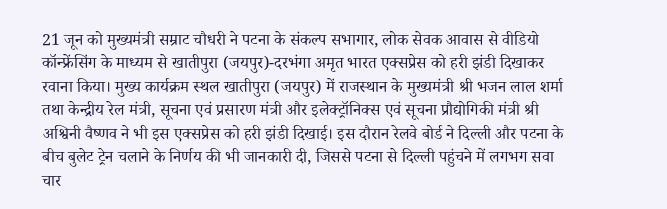21 जून को मुख्यमंत्री सम्राट चौधरी ने पटना के संकल्प सभागार, लोक सेवक आवास से वीडियो कॉन्फ्रेंसिंग के माध्यम से खातीपुरा (जयपुर)-दरभंगा अमृत भारत एक्सप्रेस को हरी झंडी दिखाकर रवाना किया। मुख्य कार्यक्रम स्थल खातीपुरा (जयपुर) में राजस्थान के मुख्यमंत्री श्री भजन लाल शर्मा तथा केन्द्रीय रेल मंत्री, सूचना एवं प्रसारण मंत्री और इलेक्ट्रॉनिक्स एवं सूचना प्रौद्योगिकी मंत्री श्री अश्विनी वैष्णव ने भी इस एक्सप्रेस को हरी झंडी दिखाई। इस दौरान रेलवे बोर्ड ने दिल्ली और पटना के बीच बुलेट ट्रेन चलाने के निर्णय की भी जानकारी दी, जिससे पटना से दिल्ली पहुंचने में लगभग सवा चार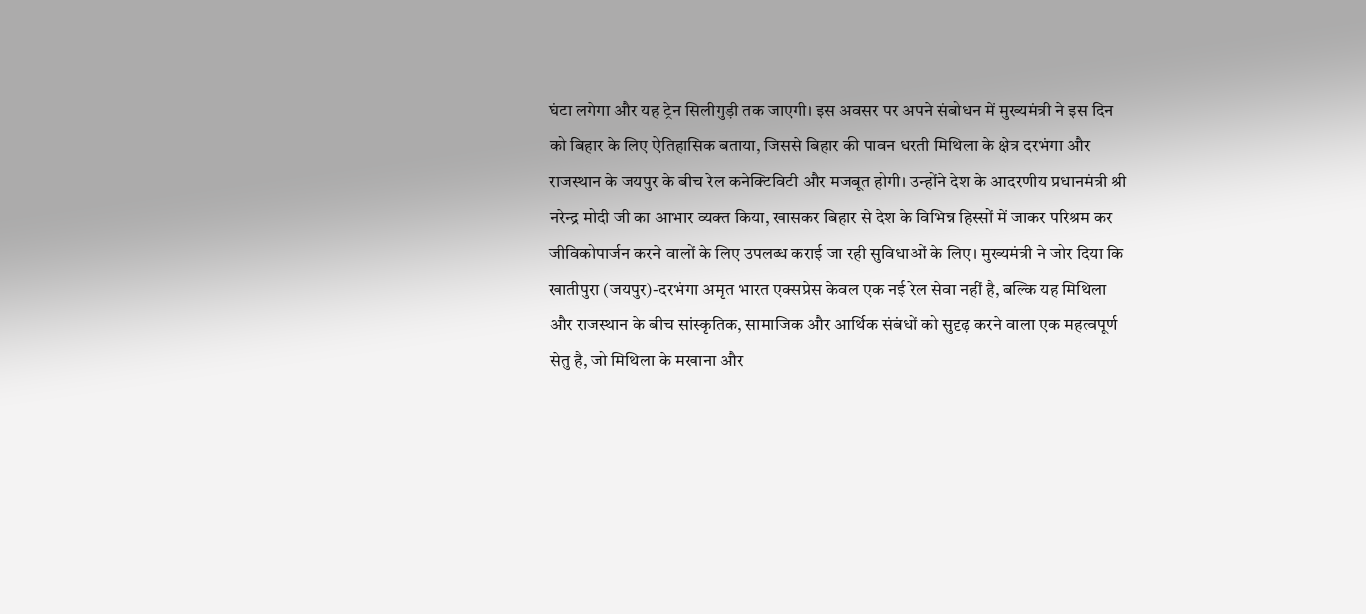घंटा लगेगा और यह ट्रेन सिलीगुड़ी तक जाएगी। इस अवसर पर अपने संबोधन में मुख्यमंत्री ने इस दिन को बिहार के लिए ऐतिहासिक बताया, जिससे बिहार की पावन धरती मिथिला के क्षेत्र दरभंगा और राजस्थान के जयपुर के बीच रेल कनेक्टिविटी और मजबूत होगी। उन्होंने देश के आदरणीय प्रधानमंत्री श्री नरेन्द्र मोदी जी का आभार व्यक्त किया, खासकर बिहार से देश के विभिन्न हिस्सों में जाकर परिश्रम कर जीविकोपार्जन करने वालों के लिए उपलब्ध कराई जा रही सुविधाओं के लिए। मुख्यमंत्री ने जोर दिया कि खातीपुरा (जयपुर)-दरभंगा अमृत भारत एक्सप्रेस केवल एक नई रेल सेवा नहीं है, बल्कि यह मिथिला और राजस्थान के बीच सांस्कृतिक, सामाजिक और आर्थिक संबंधों को सुदृढ़ करने वाला एक महत्वपूर्ण सेतु है, जो मिथिला के मखाना और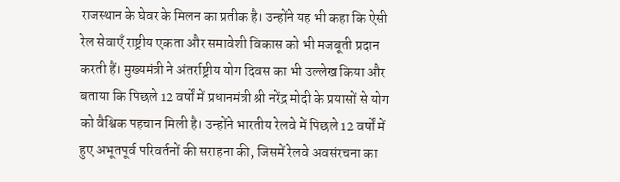राजस्थान के घेवर के मिलन का प्रतीक है। उन्होंने यह भी कहा कि ऐसी रेल सेवाएँ राष्ट्रीय एकता और समावेशी विकास को भी मजबूती प्रदान करती हैं। मुख्यमंत्री ने अंतर्राष्ट्रीय योग दिवस का भी उल्लेख किया और बताया कि पिछले 12 वर्षों में प्रधानमंत्री श्री नरेंद्र मोदी के प्रयासों से योग को वैश्विक पहचान मिली है। उन्होंने भारतीय रेलवे में पिछले 12 वर्षों में हुए अभूतपूर्व परिवर्तनों की सराहना की, जिसमें रेलवे अवसंरचना का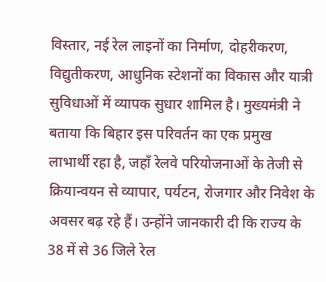विस्तार, नई रेल लाइनों का निर्माण, दोहरीकरण, विद्युतीकरण, आधुनिक स्टेशनों का विकास और यात्री सुविधाओं में व्यापक सुधार शामिल है। मुख्यमंत्री ने बताया कि बिहार इस परिवर्तन का एक प्रमुख लाभार्थी रहा है, जहाँ रेलवे परियोजनाओं के तेजी से क्रियान्वयन से व्यापार, पर्यटन, रोजगार और निवेश के अवसर बढ़ रहे हैं। उन्होंने जानकारी दी कि राज्य के 38 में से 36 जिले रेल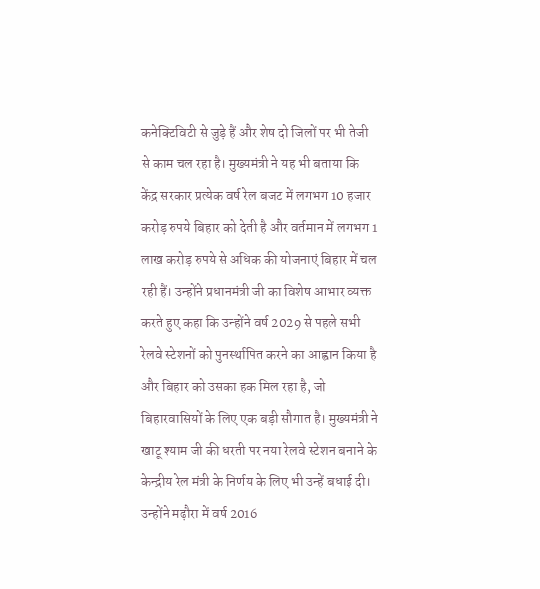कनेक्टिविटी से जुड़े हैं और शेष दो जिलों पर भी तेजी से काम चल रहा है। मुख्यमंत्री ने यह भी बताया कि केंद्र सरकार प्रत्येक वर्ष रेल बजट में लगभग 10 हजार करोड़ रुपये बिहार को देती है और वर्तमान में लगभग 1 लाख करोड़ रुपये से अधिक की योजनाएं बिहार में चल रही हैं। उन्होंने प्रधानमंत्री जी का विशेष आभार व्यक्त करते हुए कहा कि उन्होंने वर्ष 2029 से पहले सभी रेलवे स्टेशनों को पुनर्स्थापित करने का आह्वान किया है और बिहार को उसका हक मिल रहा है, जो बिहारवासियों के लिए एक बड़ी सौगात है। मुख्यमंत्री ने खाटू श्याम जी की धरती पर नया रेलवे स्टेशन बनाने के केन्द्रीय रेल मंत्री के निर्णय के लिए भी उन्हें बधाई दी। उन्होंने मढ़ौरा में वर्ष 2016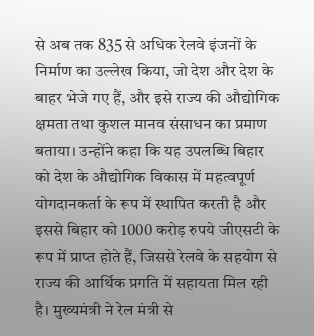से अब तक 835 से अधिक रेलवे इंजनों के निर्माण का उल्लेख किया, जो देश और देश के बाहर भेजे गए हैं, और इसे राज्य की औद्योगिक क्षमता तथा कुशल मानव संसाधन का प्रमाण बताया। उन्होंने कहा कि यह उपलब्धि बिहार को देश के औद्योगिक विकास में महत्वपूर्ण योगदानकर्ता के रूप में स्थापित करती है और इससे बिहार को 1000 करोड़ रुपये जीएसटी के रूप में प्राप्त होते हैं, जिससे रेलवे के सहयोग से राज्य की आर्थिक प्रगति में सहायता मिल रही है। मुख्यमंत्री ने रेल मंत्री से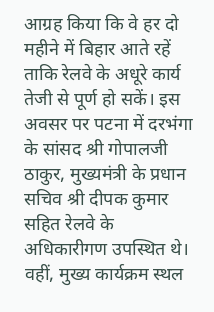आग्रह किया कि वे हर दो महीने में बिहार आते रहें ताकि रेलवे के अधूरे कार्य तेजी से पूर्ण हो सकें। इस अवसर पर पटना में दरभंगा के सांसद श्री गोपालजी ठाकुर, मुख्यमंत्री के प्रधान सचिव श्री दीपक कुमार सहित रेलवे के अधिकारीगण उपस्थित थे। वहीं, मुख्य कार्यक्रम स्थल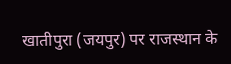खातीपुरा (जयपुर) पर राजस्थान के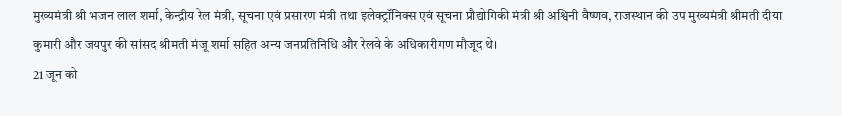मुख्यमंत्री श्री भजन लाल शर्मा, केन्द्रीय रेल मंत्री, सूचना एवं प्रसारण मंत्री तथा इलेक्ट्रॉनिक्स एवं सूचना प्रौद्योगिकी मंत्री श्री अश्विनी वैष्णव, राजस्थान की उप मुख्यमंत्री श्रीमती दीया कुमारी और जयपुर की सांसद श्रीमती मंजू शर्मा सहित अन्य जनप्रतिनिधि और रेलवे के अधिकारीगण मौजूद थे।
21 जून को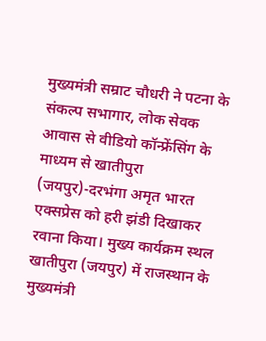मुख्यमंत्री सम्राट चौधरी ने पटना के संकल्प सभागार, लोक सेवक आवास से वीडियो कॉन्फ्रेंसिंग के माध्यम से खातीपुरा (जयपुर)-दरभंगा अमृत भारत एक्सप्रेस को हरी झंडी दिखाकर रवाना किया। मुख्य कार्यक्रम स्थल खातीपुरा (जयपुर) में राजस्थान के मुख्यमंत्री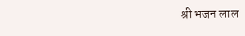श्री भजन लाल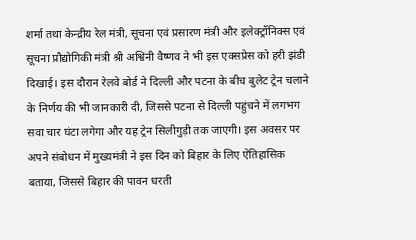शर्मा तथा केन्द्रीय रेल मंत्री, सूचना एवं प्रसारण मंत्री और इलेक्ट्रॉनिक्स एवं सूचना प्रौद्योगिकी मंत्री श्री अश्विनी वैष्णव ने भी इस एक्सप्रेस को हरी झंडी दिखाई। इस दौरान रेलवे बोर्ड ने दिल्ली और पटना के बीच बुलेट ट्रेन चलाने के निर्णय की भी जानकारी दी, जिससे पटना से दिल्ली पहुंचने में लगभग सवा चार घंटा लगेगा और यह ट्रेन सिलीगुड़ी तक जाएगी। इस अवसर पर अपने संबोधन में मुख्यमंत्री ने इस दिन को बिहार के लिए ऐतिहासिक बताया, जिससे बिहार की पावन धरती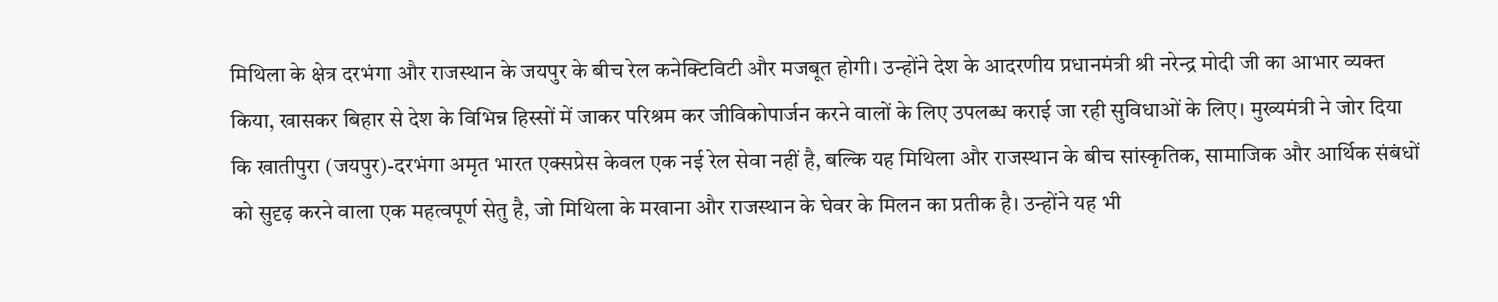मिथिला के क्षेत्र दरभंगा और राजस्थान के जयपुर के बीच रेल कनेक्टिविटी और मजबूत होगी। उन्होंने देश के आदरणीय प्रधानमंत्री श्री नरेन्द्र मोदी जी का आभार व्यक्त किया, खासकर बिहार से देश के विभिन्न हिस्सों में जाकर परिश्रम कर जीविकोपार्जन करने वालों के लिए उपलब्ध कराई जा रही सुविधाओं के लिए। मुख्यमंत्री ने जोर दिया कि खातीपुरा (जयपुर)-दरभंगा अमृत भारत एक्सप्रेस केवल एक नई रेल सेवा नहीं है, बल्कि यह मिथिला और राजस्थान के बीच सांस्कृतिक, सामाजिक और आर्थिक संबंधों को सुदृढ़ करने वाला एक महत्वपूर्ण सेतु है, जो मिथिला के मखाना और राजस्थान के घेवर के मिलन का प्रतीक है। उन्होंने यह भी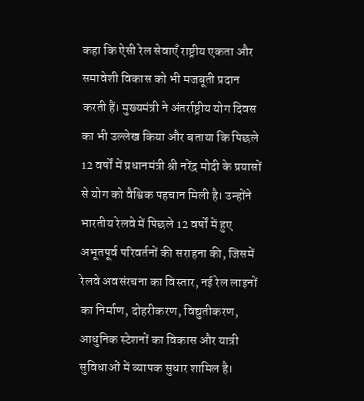कहा कि ऐसी रेल सेवाएँ राष्ट्रीय एकता और समावेशी विकास को भी मजबूती प्रदान करती हैं। मुख्यमंत्री ने अंतर्राष्ट्रीय योग दिवस का भी उल्लेख किया और बताया कि पिछले 12 वर्षों में प्रधानमंत्री श्री नरेंद्र मोदी के प्रयासों से योग को वैश्विक पहचान मिली है। उन्होंने भारतीय रेलवे में पिछले 12 वर्षों में हुए अभूतपूर्व परिवर्तनों की सराहना की, जिसमें रेलवे अवसंरचना का विस्तार, नई रेल लाइनों का निर्माण, दोहरीकरण, विद्युतीकरण, आधुनिक स्टेशनों का विकास और यात्री सुविधाओं में व्यापक सुधार शामिल है।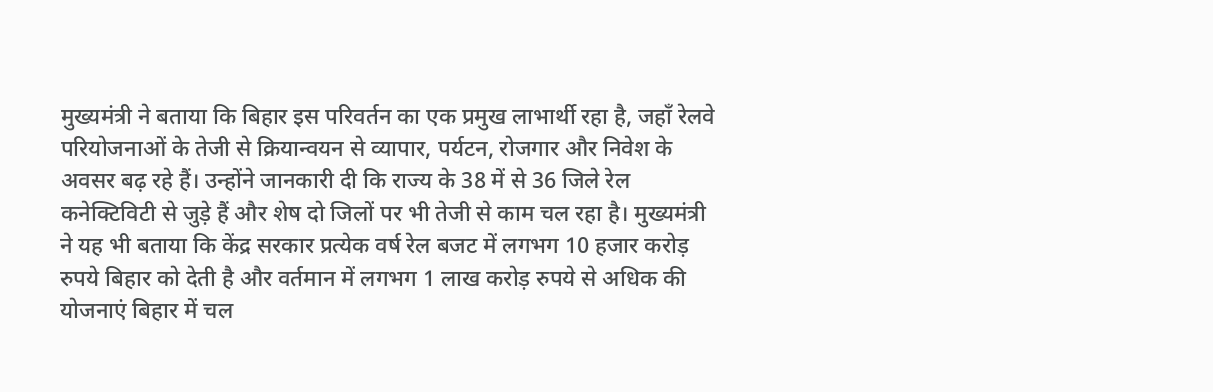मुख्यमंत्री ने बताया कि बिहार इस परिवर्तन का एक प्रमुख लाभार्थी रहा है, जहाँ रेलवे परियोजनाओं के तेजी से क्रियान्वयन से व्यापार, पर्यटन, रोजगार और निवेश के अवसर बढ़ रहे हैं। उन्होंने जानकारी दी कि राज्य के 38 में से 36 जिले रेल कनेक्टिविटी से जुड़े हैं और शेष दो जिलों पर भी तेजी से काम चल रहा है। मुख्यमंत्री ने यह भी बताया कि केंद्र सरकार प्रत्येक वर्ष रेल बजट में लगभग 10 हजार करोड़ रुपये बिहार को देती है और वर्तमान में लगभग 1 लाख करोड़ रुपये से अधिक की योजनाएं बिहार में चल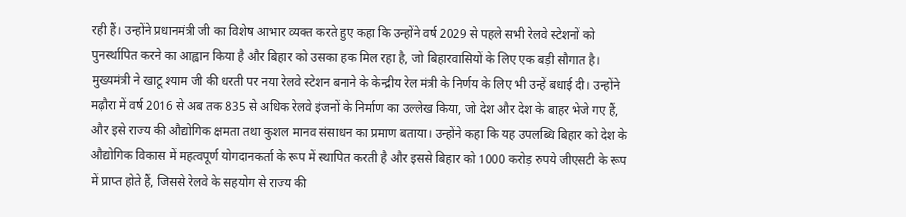रही हैं। उन्होंने प्रधानमंत्री जी का विशेष आभार व्यक्त करते हुए कहा कि उन्होंने वर्ष 2029 से पहले सभी रेलवे स्टेशनों को पुनर्स्थापित करने का आह्वान किया है और बिहार को उसका हक मिल रहा है, जो बिहारवासियों के लिए एक बड़ी सौगात है। मुख्यमंत्री ने खाटू श्याम जी की धरती पर नया रेलवे स्टेशन बनाने के केन्द्रीय रेल मंत्री के निर्णय के लिए भी उन्हें बधाई दी। उन्होंने मढ़ौरा में वर्ष 2016 से अब तक 835 से अधिक रेलवे इंजनों के निर्माण का उल्लेख किया, जो देश और देश के बाहर भेजे गए हैं, और इसे राज्य की औद्योगिक क्षमता तथा कुशल मानव संसाधन का प्रमाण बताया। उन्होंने कहा कि यह उपलब्धि बिहार को देश के औद्योगिक विकास में महत्वपूर्ण योगदानकर्ता के रूप में स्थापित करती है और इससे बिहार को 1000 करोड़ रुपये जीएसटी के रूप में प्राप्त होते हैं, जिससे रेलवे के सहयोग से राज्य की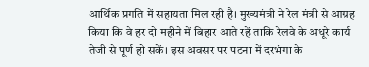आर्थिक प्रगति में सहायता मिल रही है। मुख्यमंत्री ने रेल मंत्री से आग्रह किया कि वे हर दो महीने में बिहार आते रहें ताकि रेलवे के अधूरे कार्य तेजी से पूर्ण हो सकें। इस अवसर पर पटना में दरभंगा के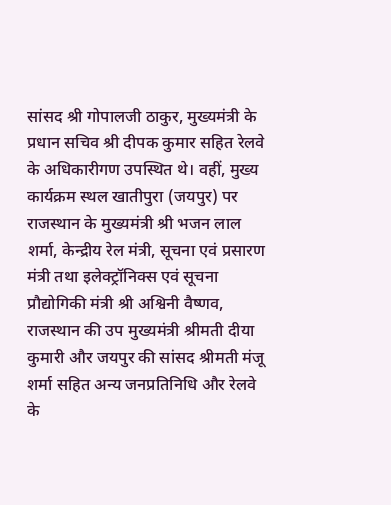सांसद श्री गोपालजी ठाकुर, मुख्यमंत्री के प्रधान सचिव श्री दीपक कुमार सहित रेलवे के अधिकारीगण उपस्थित थे। वहीं, मुख्य कार्यक्रम स्थल खातीपुरा (जयपुर) पर राजस्थान के मुख्यमंत्री श्री भजन लाल शर्मा, केन्द्रीय रेल मंत्री, सूचना एवं प्रसारण मंत्री तथा इलेक्ट्रॉनिक्स एवं सूचना प्रौद्योगिकी मंत्री श्री अश्विनी वैष्णव, राजस्थान की उप मुख्यमंत्री श्रीमती दीया कुमारी और जयपुर की सांसद श्रीमती मंजू शर्मा सहित अन्य जनप्रतिनिधि और रेलवे के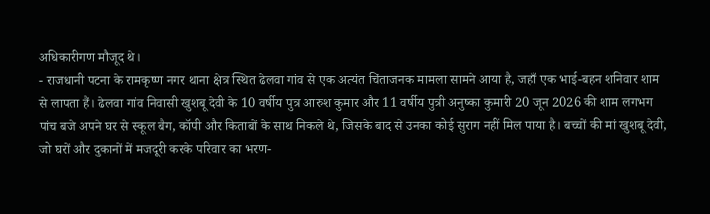अधिकारीगण मौजूद थे।
- राजधानी पटना के रामकृष्ण नगर थाना क्षेत्र स्थित ढेलवा गांव से एक अत्यंत चिंताजनक मामला सामने आया है, जहाँ एक भाई-बहन शनिवार शाम से लापता हैं। ढेलवा गांव निवासी खुशबू देवी के 10 वर्षीय पुत्र आरुश कुमार और 11 वर्षीय पुत्री अनुष्का कुमारी 20 जून 2026 की शाम लगभग पांच बजे अपने घर से स्कूल बैग, कॉपी और किताबों के साथ निकले थे, जिसके बाद से उनका कोई सुराग नहीं मिल पाया है। बच्चों की मां खुशबू देवी, जो घरों और दुकानों में मजदूरी करके परिवार का भरण-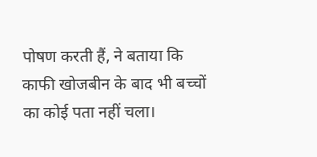पोषण करती हैं, ने बताया कि काफी खोजबीन के बाद भी बच्चों का कोई पता नहीं चला।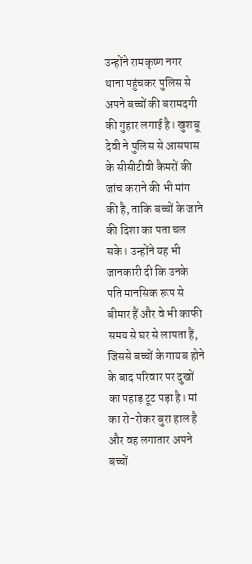उन्होंने रामकृष्ण नगर थाना पहुंचकर पुलिस से अपने बच्चों की बरामदगी की गुहार लगाई है। खुशबू देवी ने पुलिस से आसपास के सीसीटीवी कैमरों की जांच कराने की भी मांग की है, ताकि बच्चों के जाने की दिशा का पता चल सके। उन्होंने यह भी जानकारी दी कि उनके पति मानसिक रूप से बीमार हैं और वे भी काफी समय से घर से लापता हैं, जिससे बच्चों के गायब होने के बाद परिवार पर दुखों का पहाड़ टूट पड़ा है। मां का रो-रोकर बुरा हाल है और वह लगातार अपने बच्चों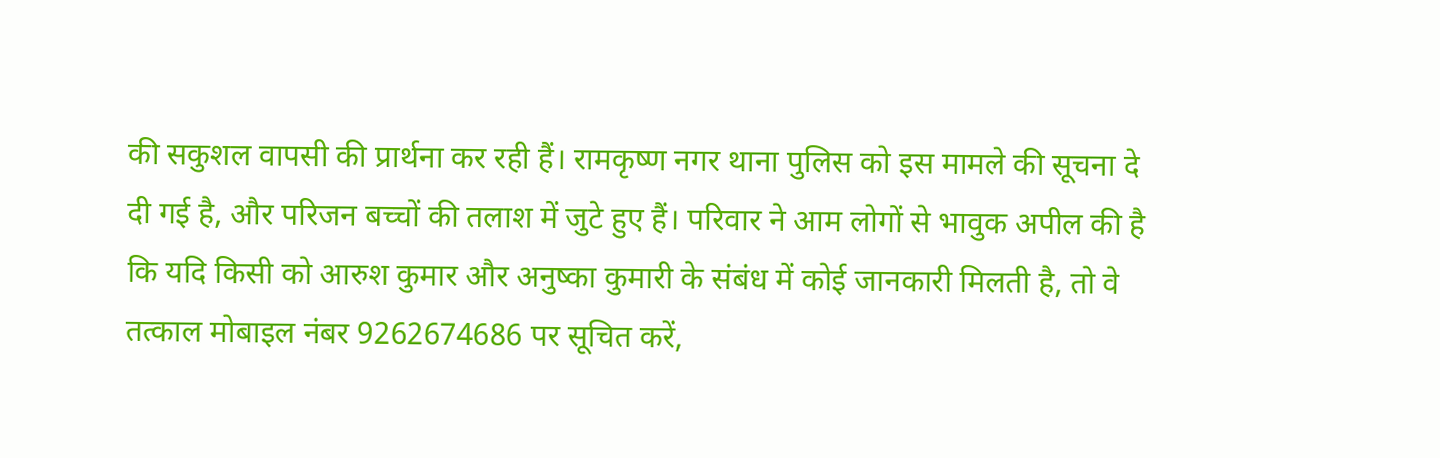की सकुशल वापसी की प्रार्थना कर रही हैं। रामकृष्ण नगर थाना पुलिस को इस मामले की सूचना दे दी गई है, और परिजन बच्चों की तलाश में जुटे हुए हैं। परिवार ने आम लोगों से भावुक अपील की है कि यदि किसी को आरुश कुमार और अनुष्का कुमारी के संबंध में कोई जानकारी मिलती है, तो वे तत्काल मोबाइल नंबर 9262674686 पर सूचित करें,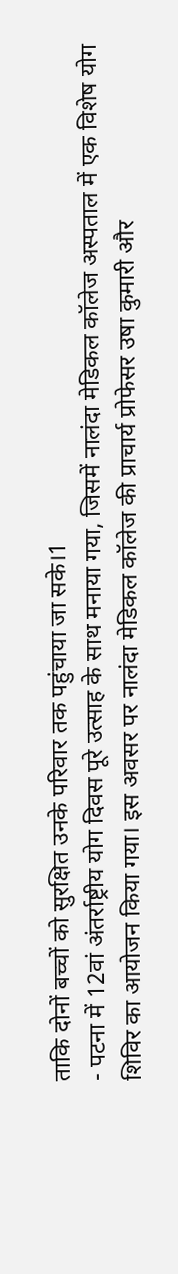ताकि दोनों बच्चों को सुरक्षित उनके परिवार तक पहुंचाया जा सके।1
- पटना में 12वां अंतर्राष्ट्रीय योग दिवस पूरे उत्साह के साथ मनाया गया, जिसमें नालंदा मेडिकल कॉलेज अस्पताल में एक विशेष योग शिविर का आयोजन किया गया। इस अवसर पर नालंदा मेडिकल कॉलेज की प्राचार्य प्रोफेसर उषा कुमारी और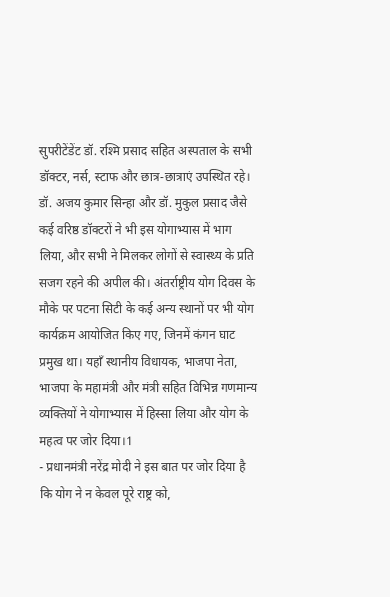सुपरीटेंडेंट डॉ. रश्मि प्रसाद सहित अस्पताल के सभी डॉक्टर, नर्स, स्टाफ और छात्र-छात्राएं उपस्थित रहे। डॉ. अजय कुमार सिन्हा और डॉ. मुकुल प्रसाद जैसे कई वरिष्ठ डॉक्टरों ने भी इस योगाभ्यास में भाग लिया, और सभी ने मिलकर लोगों से स्वास्थ्य के प्रति सजग रहने की अपील की। अंतर्राष्ट्रीय योग दिवस के मौके पर पटना सिटी के कई अन्य स्थानों पर भी योग कार्यक्रम आयोजित किए गए, जिनमें कंगन घाट प्रमुख था। यहाँ स्थानीय विधायक, भाजपा नेता, भाजपा के महामंत्री और मंत्री सहित विभिन्न गणमान्य व्यक्तियों ने योगाभ्यास में हिस्सा लिया और योग के महत्व पर जोर दिया।1
- प्रधानमंत्री नरेंद्र मोदी ने इस बात पर जोर दिया है कि योग ने न केवल पूरे राष्ट्र को,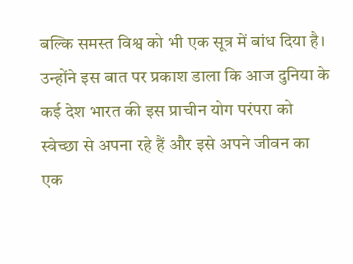बल्कि समस्त विश्व को भी एक सूत्र में बांध दिया है। उन्होंने इस बात पर प्रकाश डाला कि आज दुनिया के कई देश भारत की इस प्राचीन योग परंपरा को स्वेच्छा से अपना रहे हैं और इसे अपने जीवन का एक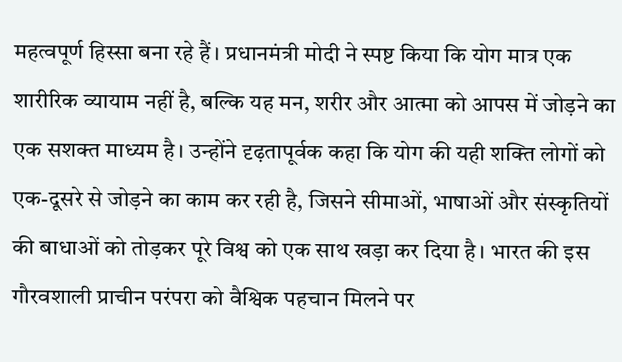महत्वपूर्ण हिस्सा बना रहे हैं। प्रधानमंत्री मोदी ने स्पष्ट किया कि योग मात्र एक शारीरिक व्यायाम नहीं है, बल्कि यह मन, शरीर और आत्मा को आपस में जोड़ने का एक सशक्त माध्यम है। उन्होंने दृढ़तापूर्वक कहा कि योग की यही शक्ति लोगों को एक-दूसरे से जोड़ने का काम कर रही है, जिसने सीमाओं, भाषाओं और संस्कृतियों की बाधाओं को तोड़कर पूरे विश्व को एक साथ खड़ा कर दिया है। भारत की इस गौरवशाली प्राचीन परंपरा को वैश्विक पहचान मिलने पर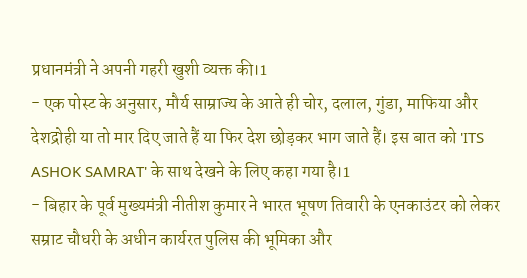प्रधानमंत्री ने अपनी गहरी खुशी व्यक्त की।1
- एक पोस्ट के अनुसार, मौर्य साम्राज्य के आते ही चोर, दलाल, गुंडा, माफिया और देशद्रोही या तो मार दिए जाते हैं या फिर देश छोड़कर भाग जाते हैं। इस बात को 'ITS ASHOK SAMRAT' के साथ देखने के लिए कहा गया है।1
- बिहार के पूर्व मुख्यमंत्री नीतीश कुमार ने भारत भूषण तिवारी के एनकाउंटर को लेकर सम्राट चौधरी के अधीन कार्यरत पुलिस की भूमिका और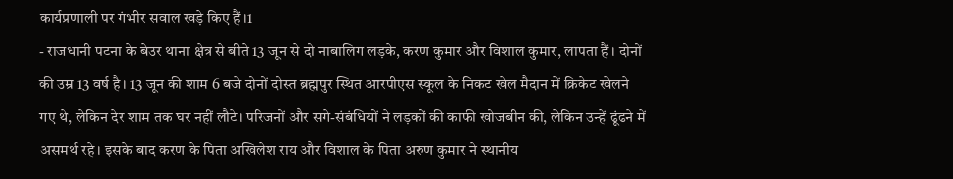कार्यप्रणाली पर गंभीर सवाल खड़े किए हैं।1
- राजधानी पटना के बेउर थाना क्षेत्र से बीते 13 जून से दो नाबालिग लड़के, करण कुमार और विशाल कुमार, लापता हैं। दोनों की उम्र 13 वर्ष है। 13 जून की शाम 6 बजे दोनों दोस्त ब्रह्मपुर स्थित आरपीएस स्कूल के निकट खेल मैदान में क्रिकेट खेलने गए थे, लेकिन देर शाम तक घर नहीं लौटे। परिजनों और सगे-संबंधियों ने लड़कों की काफी खोजबीन की, लेकिन उन्हें ढूंढने में असमर्थ रहे। इसके बाद करण के पिता अखिलेश राय और विशाल के पिता अरुण कुमार ने स्थानीय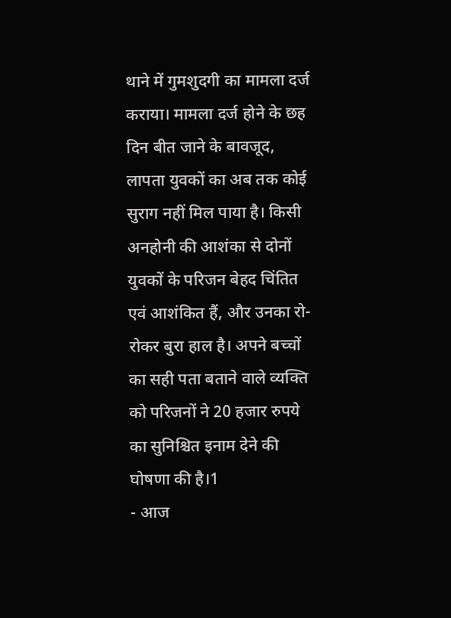थाने में गुमशुदगी का मामला दर्ज कराया। मामला दर्ज होने के छह दिन बीत जाने के बावजूद, लापता युवकों का अब तक कोई सुराग नहीं मिल पाया है। किसी अनहोनी की आशंका से दोनों युवकों के परिजन बेहद चिंतित एवं आशंकित हैं, और उनका रो-रोकर बुरा हाल है। अपने बच्चों का सही पता बताने वाले व्यक्ति को परिजनों ने 20 हजार रुपये का सुनिश्चित इनाम देने की घोषणा की है।1
- आज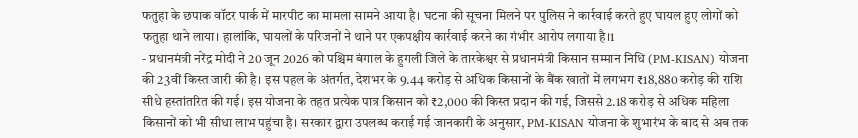फतुहा के छपाक वॉटर पार्क में मारपीट का मामला सामने आया है। घटना की सूचना मिलने पर पुलिस ने कार्रवाई करते हुए घायल हुए लोगों को फतुहा थाने लाया। हालांकि, घायलों के परिजनों ने थाने पर एकपक्षीय कार्रवाई करने का गंभीर आरोप लगाया है।1
- प्रधानमंत्री नरेंद्र मोदी ने 20 जून 2026 को पश्चिम बंगाल के हुगली जिले के तारकेश्वर से प्रधानमंत्री किसान सम्मान निधि (PM-KISAN) योजना की 23वीं किस्त जारी की है। इस पहल के अंतर्गत, देशभर के 9.44 करोड़ से अधिक किसानों के बैंक खातों में लगभग ₹18,880 करोड़ की राशि सीधे हस्तांतरित की गई। इस योजना के तहत प्रत्येक पात्र किसान को ₹2,000 की किस्त प्रदान की गई, जिससे 2.18 करोड़ से अधिक महिला किसानों को भी सीधा लाभ पहुंचा है। सरकार द्वारा उपलब्ध कराई गई जानकारी के अनुसार, PM-KISAN योजना के शुभारंभ के बाद से अब तक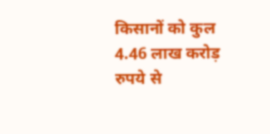किसानों को कुल 4.46 लाख करोड़ रुपये से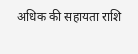अधिक की सहायता राशि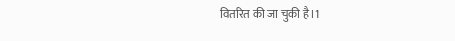वितरित की जा चुकी है।1